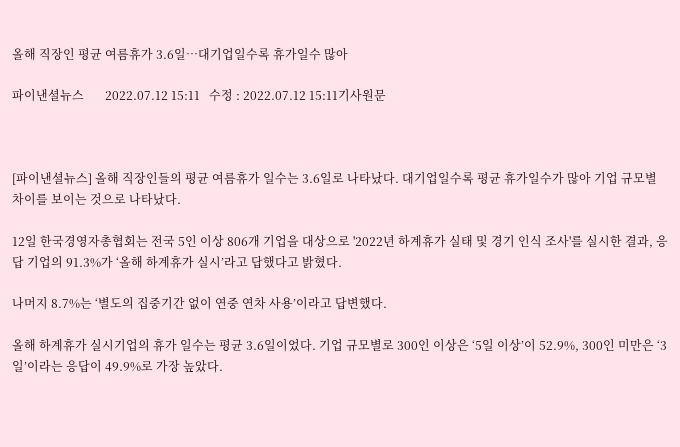올해 직장인 평균 여름휴가 3.6일…대기업일수록 휴가일수 많아

파이낸셜뉴스       2022.07.12 15:11   수정 : 2022.07.12 15:11기사원문



[파이낸셜뉴스] 올해 직장인들의 평균 여름휴가 일수는 3.6일로 나타났다. 대기업일수록 평균 휴가일수가 많아 기업 규모별 차이를 보이는 것으로 나타났다.

12일 한국경영자총협회는 전국 5인 이상 806개 기업을 대상으로 '2022년 하계휴가 실태 및 경기 인식 조사'를 실시한 결과, 응답 기업의 91.3%가 ‘올해 하계휴가 실시’라고 답했다고 밝혔다.

나머지 8.7%는 ‘별도의 집중기간 없이 연중 연차 사용’이라고 답변했다.

올해 하계휴가 실시기업의 휴가 일수는 평균 3.6일이었다. 기업 규모별로 300인 이상은 ‘5일 이상’이 52.9%, 300인 미만은 ‘3일’이라는 응답이 49.9%로 가장 높았다.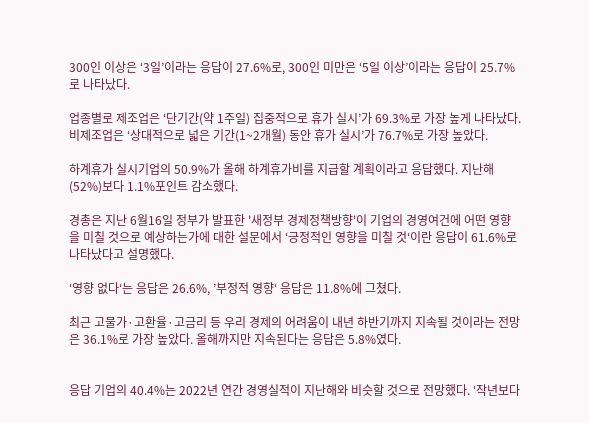300인 이상은 ‘3일’이라는 응답이 27.6%로, 300인 미만은 ‘5일 이상’이라는 응답이 25.7%로 나타났다.

업종별로 제조업은 ‘단기간(약 1주일) 집중적으로 휴가 실시’가 69.3%로 가장 높게 나타났다. 비제조업은 ‘상대적으로 넓은 기간(1~2개월) 동안 휴가 실시’가 76.7%로 가장 높았다.

하계휴가 실시기업의 50.9%가 올해 하계휴가비를 지급할 계획이라고 응답했다. 지난해(52%)보다 1.1%포인트 감소했다.

경총은 지난 6월16일 정부가 발표한 '새정부 경제정책방향'이 기업의 경영여건에 어떤 영향을 미칠 것으로 예상하는가에 대한 설문에서 ‘긍정적인 영향을 미칠 것‘이란 응답이 61.6%로 나타났다고 설명했다.

‘영향 없다‘는 응답은 26.6%, ’부정적 영향‘ 응답은 11.8%에 그쳤다.

최근 고물가·고환율·고금리 등 우리 경제의 어려움이 내년 하반기까지 지속될 것이라는 전망은 36.1%로 가장 높았다. 올해까지만 지속된다는 응답은 5.8%였다.


응답 기업의 40.4%는 2022년 연간 경영실적이 지난해와 비슷할 것으로 전망했다. ‘작년보다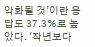악화될 것’이란 응답도 37.3%로 높았다. '작년보다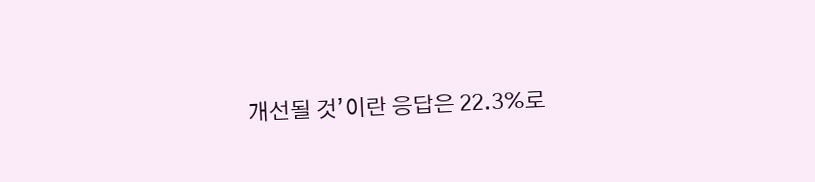개선될 것’이란 응답은 22.3%로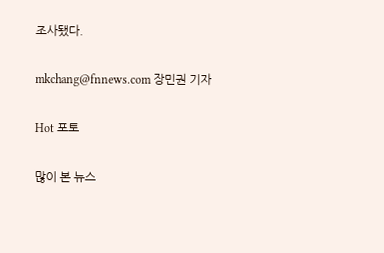조사됐다.

mkchang@fnnews.com 장민권 기자

Hot 포토

많이 본 뉴스